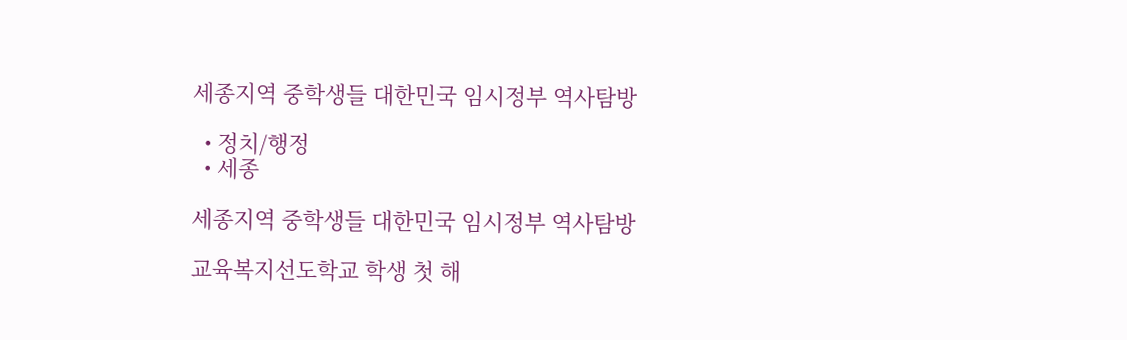세종지역 중학생들 대한민국 임시정부 역사탐방

  • 정치/행정
  • 세종

세종지역 중학생들 대한민국 임시정부 역사탐방

교육복지선도학교 학생 첫 해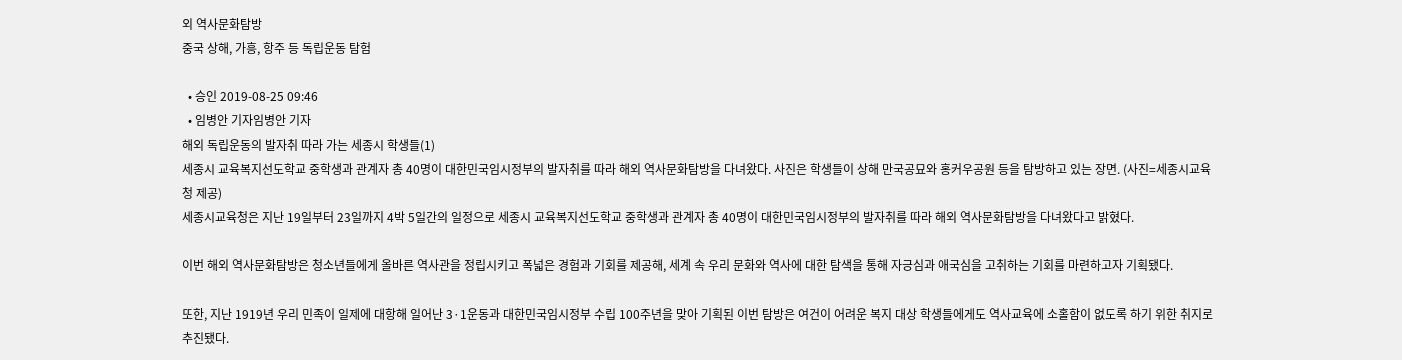외 역사문화탐방
중국 상해, 가흥, 항주 등 독립운동 탐험

  • 승인 2019-08-25 09:46
  • 임병안 기자임병안 기자
해외 독립운동의 발자취 따라 가는 세종시 학생들(1)
세종시 교육복지선도학교 중학생과 관계자 총 40명이 대한민국임시정부의 발자취를 따라 해외 역사문화탐방을 다녀왔다. 사진은 학생들이 상해 만국공묘와 홍커우공원 등을 탐방하고 있는 장면. (사진=세종시교육청 제공)
세종시교육청은 지난 19일부터 23일까지 4박 5일간의 일정으로 세종시 교육복지선도학교 중학생과 관계자 총 40명이 대한민국임시정부의 발자취를 따라 해외 역사문화탐방을 다녀왔다고 밝혔다.

이번 해외 역사문화탐방은 청소년들에게 올바른 역사관을 정립시키고 폭넓은 경험과 기회를 제공해, 세계 속 우리 문화와 역사에 대한 탐색을 통해 자긍심과 애국심을 고취하는 기회를 마련하고자 기획됐다.

또한, 지난 1919년 우리 민족이 일제에 대항해 일어난 3·1운동과 대한민국임시정부 수립 100주년을 맞아 기획된 이번 탐방은 여건이 어려운 복지 대상 학생들에게도 역사교육에 소홀함이 없도록 하기 위한 취지로 추진됐다.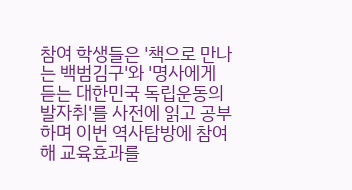참여 학생들은 '책으로 만나는 백범김구'와 '명사에게 듣는 대한민국 독립운동의 발자취'를 사전에 읽고 공부하며 이번 역사탐방에 참여해 교육효과를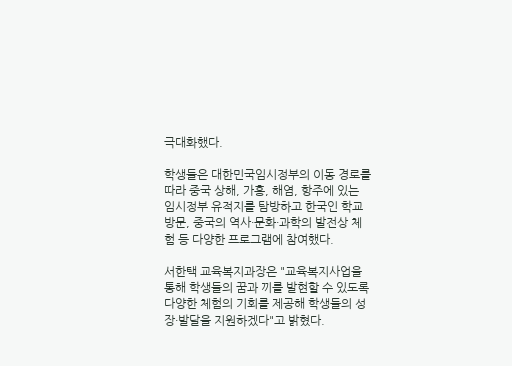극대화했다.

학생들은 대한민국임시정부의 이동 경로를 따라 중국 상해, 가흥, 해염, 항주에 있는 임시정부 유적지를 탐방하고 한국인 학교 방문, 중국의 역사·문화·과학의 발전상 체험 등 다양한 프로그램에 참여했다.

서한택 교육복지과장은 "교육복지사업을 통해 학생들의 꿈과 끼를 발현할 수 있도록 다양한 체험의 기회를 제공해 학생들의 성장·발달을 지원하겠다"고 밝혔다.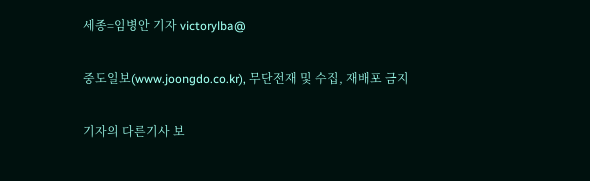세종=임병안 기자 victorylba@

중도일보(www.joongdo.co.kr), 무단전재 및 수집, 재배포 금지

기자의 다른기사 보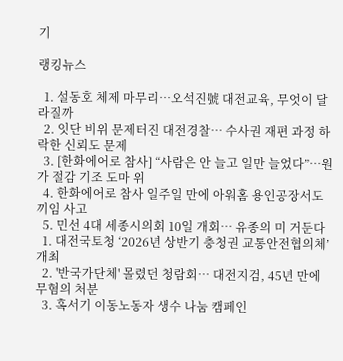기

랭킹뉴스

  1. 설동호 체제 마무리…오석진號 대전교육, 무엇이 달라질까
  2. 잇단 비위 문제터진 대전경찰… 수사권 재편 과정 하락한 신뢰도 문제
  3. [한화에어로 참사] “사람은 안 늘고 일만 늘었다”…원가 절감 기조 도마 위
  4. 한화에어로 참사 일주일 만에 아워홈 용인공장서도 끼임 사고
  5. 민선 4대 세종시의회 10일 개회… 유종의 미 거둔다
  1. 대전국토청 ‘2026년 상반기 충청권 교통안전협의체’ 개최
  2. '반국가단체' 몰렸던 청람회… 대전지검, 45년 만에 무혐의 처분
  3. 혹서기 이동노동자 생수 나눔 캠페인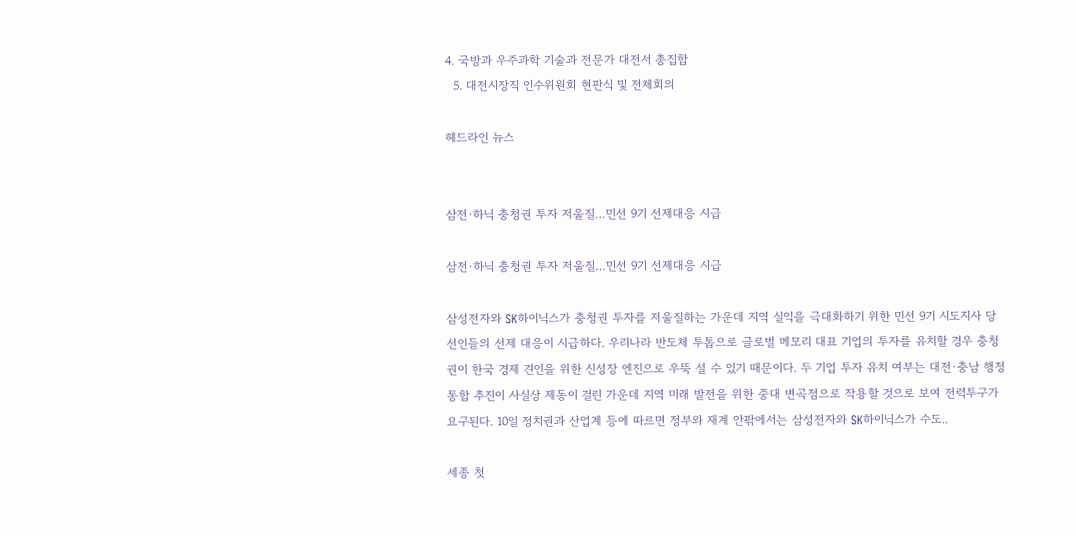4. 국방과 우주과학 기술과 전문가 대전서 총집합
  5. 대전시장직 인수위원회 현판식 및 전체회의

헤드라인 뉴스


삼전·하닉 충청권 투자 저울질…민선 9기 선제대응 시급

삼전·하닉 충청권 투자 저울질…민선 9기 선제대응 시급

삼성전자와 SK하이닉스가 충청권 투자를 저울질하는 가운데 지역 실익을 극대화하기 위한 민선 9기 시도지사 당선인들의 선제 대응이 시급하다. 우리나라 반도체 투톱으로 글로벌 메모리 대표 기업의 투자를 유치할 경우 충청권이 한국 경제 견인을 위한 신성장 엔진으로 우뚝 설 수 있기 때문이다. 두 기업 투자 유치 여부는 대전·충남 행정통합 추진이 사실상 제동이 걸린 가운데 지역 미래 발전을 위한 중대 변곡점으로 작용할 것으로 보여 전력투구가 요구된다. 10일 정치권과 산업계 등에 따르면 정부와 재계 안팎에서는 삼성전자와 SK하이닉스가 수도..

세종 첫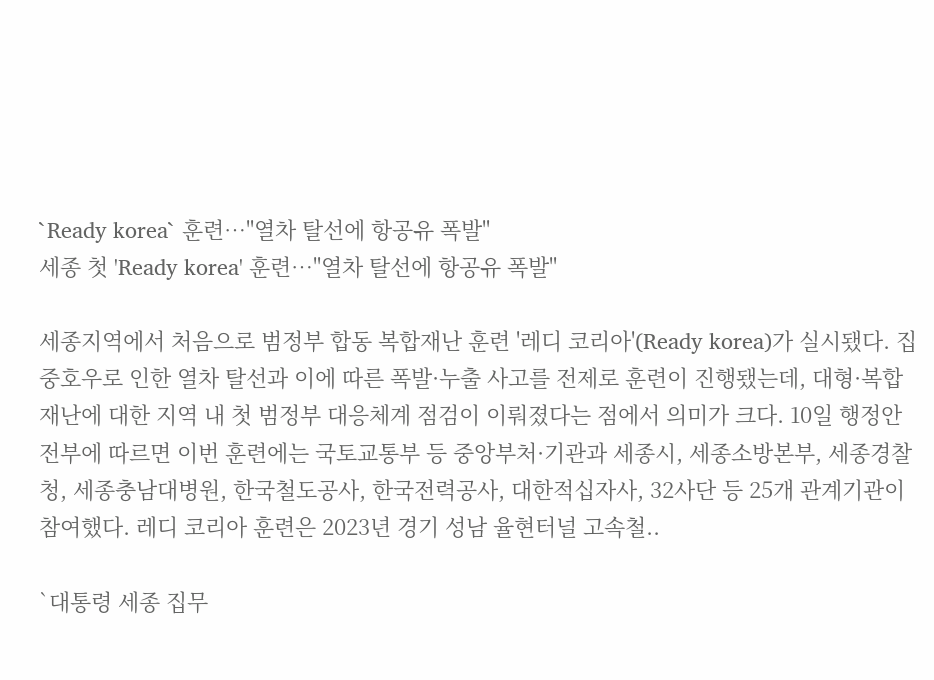`Ready korea` 훈련…"열차 탈선에 항공유 폭발"
세종 첫 'Ready korea' 훈련…"열차 탈선에 항공유 폭발"

세종지역에서 처음으로 범정부 합동 복합재난 훈련 '레디 코리아'(Ready korea)가 실시됐다. 집중호우로 인한 열차 탈선과 이에 따른 폭발·누출 사고를 전제로 훈련이 진행됐는데, 대형·복합재난에 대한 지역 내 첫 범정부 대응체계 점검이 이뤄졌다는 점에서 의미가 크다. 10일 행정안전부에 따르면 이번 훈련에는 국토교통부 등 중앙부처·기관과 세종시, 세종소방본부, 세종경찰청, 세종충남대병원, 한국철도공사, 한국전력공사, 대한적십자사, 32사단 등 25개 관계기관이 참여했다. 레디 코리아 훈련은 2023년 경기 성남 율현터널 고속철..

`대통령 세종 집무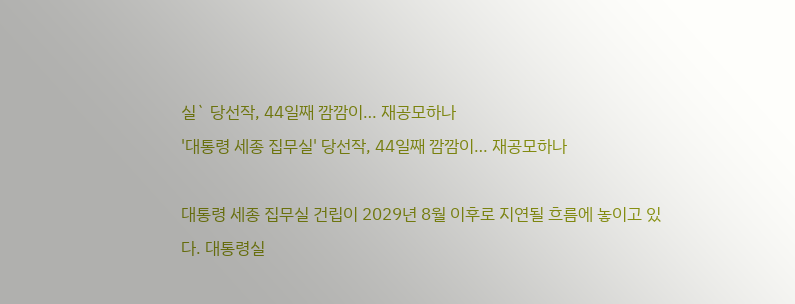실` 당선작, 44일째 깜깜이… 재공모하나
'대통령 세종 집무실' 당선작, 44일째 깜깜이… 재공모하나

대통령 세종 집무실 건립이 2029년 8월 이후로 지연될 흐름에 놓이고 있다. 대통령실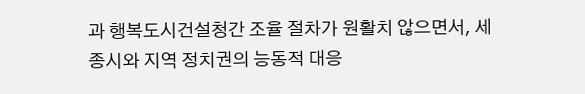과 행복도시건설청간 조율 절차가 원활치 않으면서, 세종시와 지역 정치권의 능동적 대응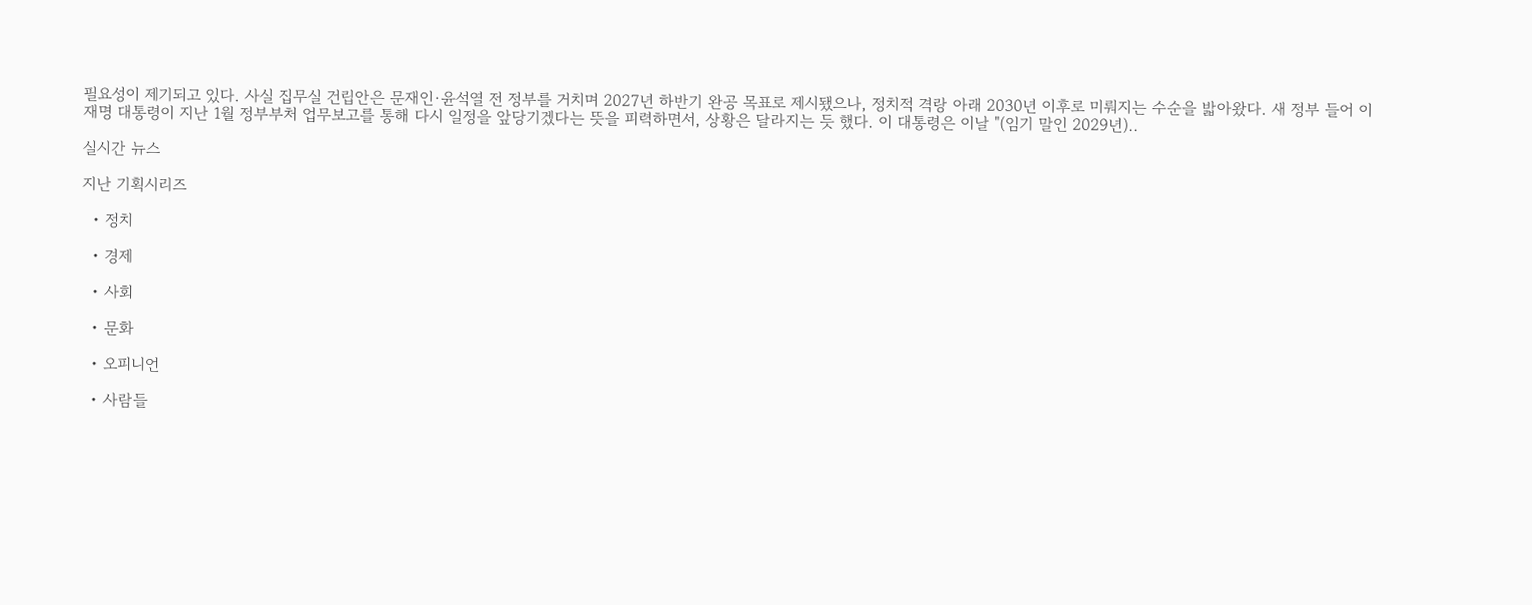필요성이 제기되고 있다. 사실 집무실 건립안은 문재인·윤석열 전 정부를 거치며 2027년 하반기 완공 목표로 제시됐으나, 정치적 격랑 아래 2030년 이후로 미뤄지는 수순을 밟아왔다. 새 정부 들어 이재명 대통령이 지난 1월 정부부처 업무보고를 통해 다시 일정을 앞당기겠다는 뜻을 피력하면서, 상황은 달라지는 듯 했다. 이 대통령은 이날 "(임기 말인 2029년)..

실시간 뉴스

지난 기획시리즈

  • 정치

  • 경제

  • 사회

  • 문화

  • 오피니언

  • 사람들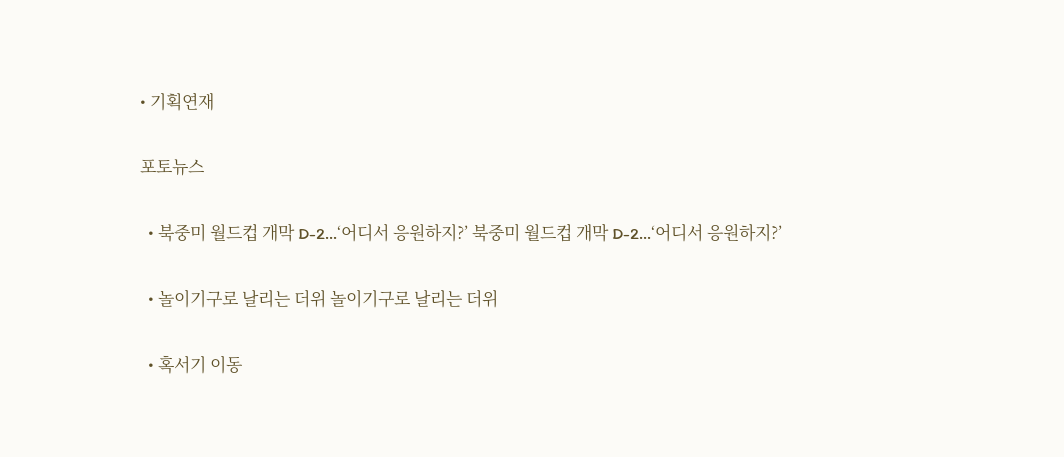• 기획연재

포토뉴스

  • 북중미 월드컵 개막 D-2…‘어디서 응원하지?’ 북중미 월드컵 개막 D-2…‘어디서 응원하지?’

  • 놀이기구로 날리는 더위 놀이기구로 날리는 더위

  • 혹서기 이동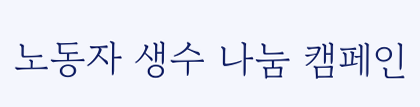노동자 생수 나눔 캠페인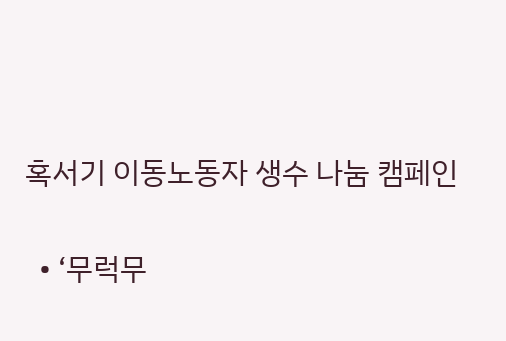혹서기 이동노동자 생수 나눔 캠페인

  • ‘무럭무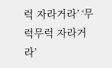럭 자라거라’ ‘무럭무럭 자라거라’